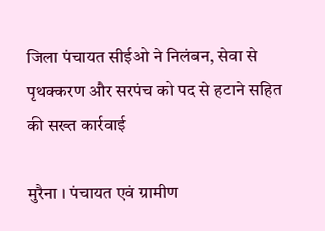जिला पंचायत सीईओ ने निलंबन, सेवा से पृथक्करण और सरपंच को पद से हटाने सहित की सख्त कार्रवाई

मुरैना । पंचायत एवं ग्रामीण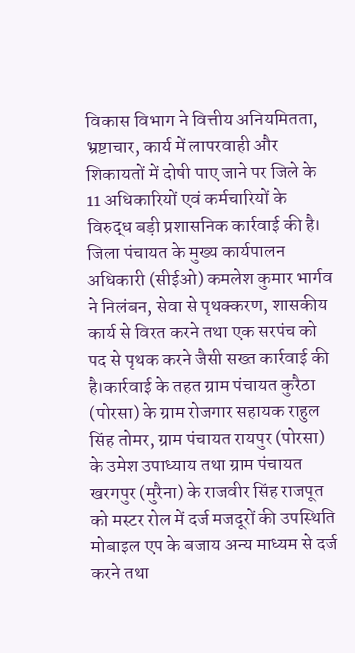विकास विभाग ने वित्तीय अनियमितता, भ्रष्टाचार, कार्य में लापरवाही और शिकायतों में दोषी पाए जाने पर जिले के 11 अधिकारियों एवं कर्मचारियों के विरुद्ध बड़ी प्रशासनिक कार्रवाई की है। जिला पंचायत के मुख्य कार्यपालन अधिकारी (सीईओ) कमलेश कुमार भार्गव ने निलंबन, सेवा से पृथक्करण, शासकीय कार्य से विरत करने तथा एक सरपंच को पद से पृथक करने जैसी सख्त कार्रवाई की है।कार्रवाई के तहत ग्राम पंचायत कुरैठा (पोरसा) के ग्राम रोजगार सहायक राहुल सिंह तोमर, ग्राम पंचायत रायपुर (पोरसा) के उमेश उपाध्याय तथा ग्राम पंचायत खरगपुर (मुरैना) के राजवीर सिंह राजपूत को मस्टर रोल में दर्ज मजदूरों की उपस्थिति मोबाइल एप के बजाय अन्य माध्यम से दर्ज करने तथा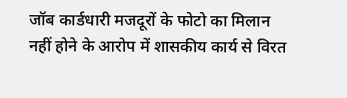जॉब कार्डधारी मजदूरों के फोटो का मिलान नहीं होने के आरोप में शासकीय कार्य से विरत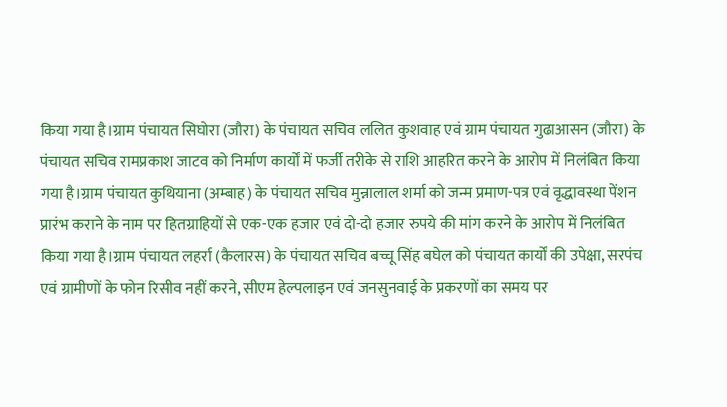किया गया है।ग्राम पंचायत सिघोरा (जौरा) के पंचायत सचिव ललित कुशवाह एवं ग्राम पंचायत गुढाआसन (जौरा) के पंचायत सचिव रामप्रकाश जाटव को निर्माण कार्यों में फर्जी तरीके से राशि आहरित करने के आरोप में निलंबित किया गया है।ग्राम पंचायत कुथियाना (अम्बाह) के पंचायत सचिव मुन्नालाल शर्मा को जन्म प्रमाण-पत्र एवं वृद्धावस्था पेंशन प्रारंभ कराने के नाम पर हितग्राहियों से एक-एक हजार एवं दो-दो हजार रुपये की मांग करने के आरोप में निलंबित किया गया है।ग्राम पंचायत लहर्रा (कैलारस) के पंचायत सचिव बच्चू सिंह बघेल को पंचायत कार्यों की उपेक्षा, सरपंच एवं ग्रामीणों के फोन रिसीव नहीं करने, सीएम हेल्पलाइन एवं जनसुनवाई के प्रकरणों का समय पर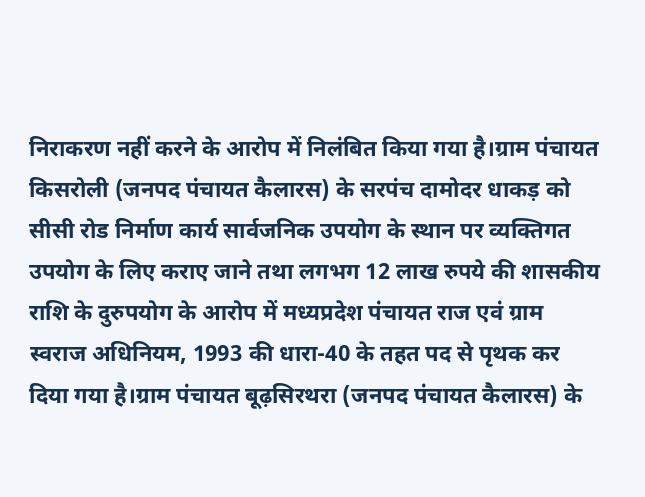निराकरण नहीं करने के आरोप में निलंबित किया गया है।ग्राम पंचायत किसरोली (जनपद पंचायत कैलारस) के सरपंच दामोदर धाकड़ को सीसी रोड निर्माण कार्य सार्वजनिक उपयोग के स्थान पर व्यक्तिगत उपयोग के लिए कराए जाने तथा लगभग 12 लाख रुपये की शासकीय राशि के दुरुपयोग के आरोप में मध्यप्रदेश पंचायत राज एवं ग्राम स्वराज अधिनियम, 1993 की धारा-40 के तहत पद से पृथक कर दिया गया है।ग्राम पंचायत बूढ़सिरथरा (जनपद पंचायत कैलारस) के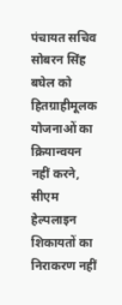पंचायत सचिव सोबरन सिंह बघेल को हितग्राहीमूलक योजनाओं का क्रियान्वयन नहीं करने, सीएम हेल्पलाइन शिकायतों का निराकरण नहीं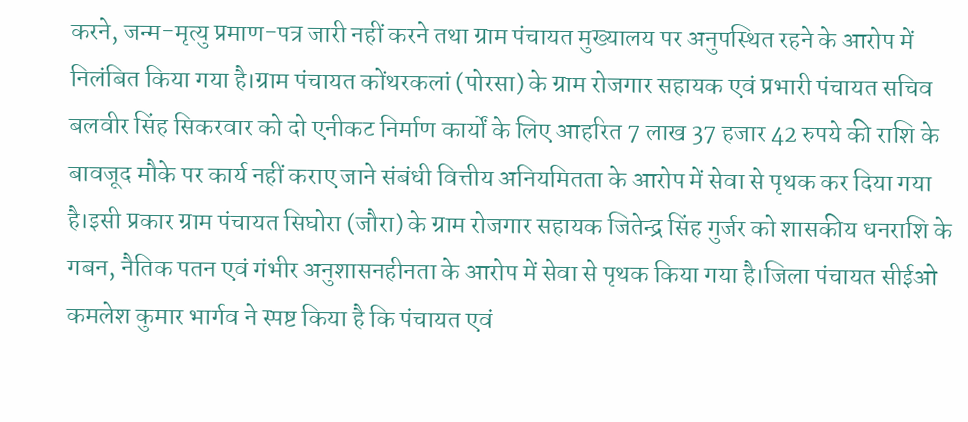करने, जन्म-मृत्यु प्रमाण-पत्र जारी नहीं करने तथा ग्राम पंचायत मुख्यालय पर अनुपस्थित रहने के आरोप में निलंबित किया गया है।ग्राम पंचायत कोंथरकलां (पोरसा) के ग्राम रोजगार सहायक एवं प्रभारी पंचायत सचिव बलवीर सिंह सिकरवार को दो एनीकट निर्माण कार्यों के लिए आहरित 7 लाख 37 हजार 42 रुपये की राशि के बावजूद मौके पर कार्य नहीं कराए जाने संबंधी वित्तीय अनियमितता के आरोप में सेवा से पृथक कर दिया गया है।इसी प्रकार ग्राम पंचायत सिघोरा (जौरा) के ग्राम रोजगार सहायक जितेन्द्र सिंह गुर्जर को शासकीय धनराशि के गबन, नैतिक पतन एवं गंभीर अनुशासनहीनता के आरोप में सेवा से पृथक किया गया है।जिला पंचायत सीईओ कमलेश कुमार भार्गव ने स्पष्ट किया है कि पंचायत एवं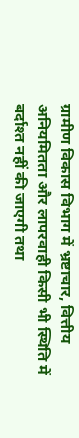ग्रामीण विकास विभाग में भ्रष्टाचार, वित्तीय अनियमितता और लापरवाही किसी भी स्थिति में बर्दाश्त नहीं की जाएगी तथा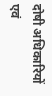दोषी अधिकारियों एवं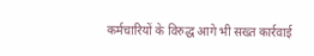कर्मचारियों के विरुद्ध आगे भी सख्त कार्रवाई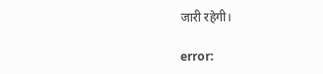जारी रहेगी।

error: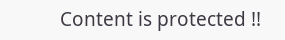Content is protected !!